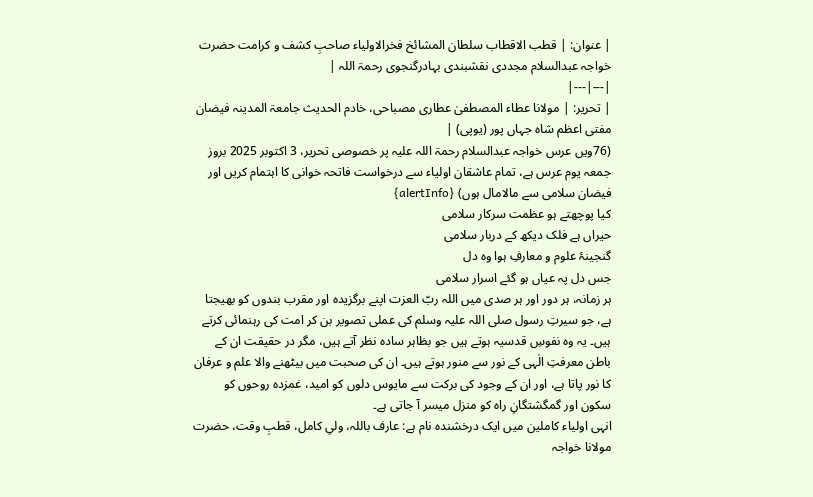| عنوان: | قطب الاقطاب سلطان المشائخ فخرالاولیاء صاحبِ کشف و کرامت حضرت خواجہ عبدالسلام مجددی نقشبندی بہادرگنجوی رحمۃ اللہ |
|---|---|
| تحریر: | مولانا عطاء المصطفیٰ عطاری مصباحی، خادم الحدیث جامعۃ المدینہ فیضان مفتی اعظم شاہ جہاں پور (یوپی) |
(76ویں عرس خواجہ عبدالسلام رحمۃ اللہ علیہ پر خصوصی تحریر، 3 اکتوبر 2025 بروز جمعہ یوم عرس ہے، تمام عاشقان اولیاء سے درخواست فاتحہ خوانی کا اہتمام کریں اور فیضان سلامی سے مالامال ہوں) {alertInfo}
کیا پوچھتے ہو عظمت سرکار سلامی
حیراں ہے فلک دیکھ کے دربار سلامی
گنجینۂ علوم و معارفِ ہوا وہ دل
جس دل پہ عیاں ہو گئے اسرار سلامی
ہر زمانہ، ہر دور اور ہر صدی میں اللہ ربّ العزت اپنے برگزیدہ اور مقرب بندوں کو بھیجتا ہے، جو سیرتِ رسول صلی اللہ علیہ وسلم کی عملی تصویر بن کر امت کی رہنمائی کرتے ہیں۔ یہ وہ نفوسِ قدسیہ ہوتے ہیں جو بظاہر سادہ نظر آتے ہیں، مگر در حقیقت ان کے باطن معرفتِ الٰہی کے نور سے منور ہوتے ہیں۔ ان کی صحبت میں بیٹھنے والا علم و عرفان کا نور پاتا ہے، اور ان کے وجود کی برکت سے مایوس دلوں کو امید، غمزدہ روحوں کو سکون اور گمگشتگانِ راہ کو منزل میسر آ جاتی ہے۔
انہی اولیاء کاملین میں ایک درخشندہ نام ہے: عارف باللہ، ولیِ کامل، قطبِ وقت، حضرت مولانا خواجہ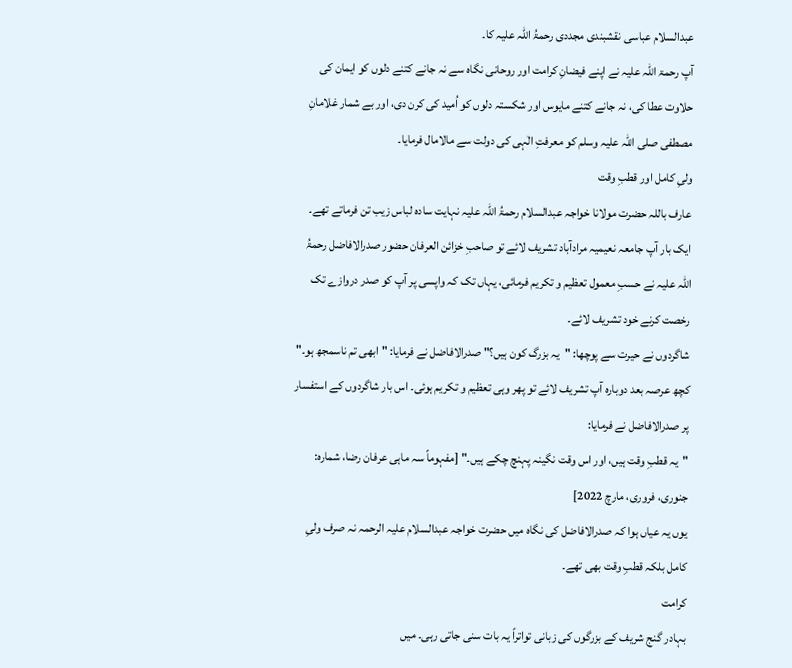عبدالسلام عباسی نقشبندی مجددی رحمۃُ اللہ علیہ کا۔
آپ رحمۃ اللہ علیہ نے اپنے فیضانِ کرامت اور روحانی نگاہ سے نہ جانے کتنے دلوں کو ایمان کی حلاوت عطا کی، نہ جانے کتنے مایوس اور شکستہ دلوں کو اُمید کی کرن دی، اور بے شمار غلامانِ مصطفی صلی اللہ علیہ وسلم کو معرفتِ الٰہی کی دولت سے مالامال فرمایا۔
ولیِ کامل اور قطبِ وقت
عارف باللہ حضرت مولانا خواجہ عبدالسلام رحمۃُ اللہ علیہ نہایت سادہ لباس زیب تن فرماتے تھے۔ ایک بار آپ جامعہ نعیمیہ مرادآباد تشریف لائے تو صاحبِ خزائن العرفان حضور صدرالافاضل رحمۃُ اللہ علیہ نے حسبِ معمول تعظیم و تکریم فرمائی، یہاں تک کہ واپسی پر آپ کو صدر دروازے تک رخصت کرنے خود تشریف لائے۔
شاگردوں نے حیرت سے پوچھا: "یہ بزرگ کون ہیں؟" صدرالافاضل نے فرمایا: "ابھی تم ناسمجھ ہو۔"
کچھ عرصہ بعد دوبارہ آپ تشریف لائے تو پھر وہی تعظیم و تکریم ہوئی۔ اس بار شاگردوں کے استفسار پر صدرالافاضل نے فرمایا:
"یہ قطبِ وقت ہیں، اور اس وقت نگینہ پہنچ چکے ہیں۔" [مفہوماً سہ ماہی عرفان رضا، شمارہ: جنوری، فروری، مارچ 2022]
یوں یہ عیاں ہوا کہ صدرالافاضل کی نگاہ میں حضرت خواجہ عبدالسلام علیہ الرحمہ نہ صرف ولیِ کامل بلکہ قطبِ وقت بھی تھے۔
کرامت
بہادر گنج شریف کے بزرگوں کی زبانی تواتراً یہ بات سنی جاتی رہی۔ میں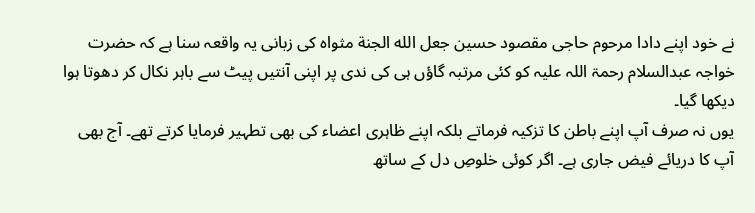نے خود اپنے دادا مرحوم حاجی مقصود حسین جعل الله الجنة مثواه کی زبانی یہ واقعہ سنا ہے کہ حضرت خواجہ عبدالسلام رحمۃ اللہ علیہ کو کئی مرتبہ گاؤں ہی کی ندی پر اپنی آنتیں پیٹ سے باہر نکال کر دھوتا ہوا دیکھا گیا۔
یوں نہ صرف آپ اپنے باطن کا تزکیہ فرماتے بلکہ اپنے ظاہری اعضاء کی بھی تطہیر فرمایا کرتے تھے۔ آج بھی آپ کا دریائے فیض جاری ہے۔ اگر کوئی خلوصِ دل کے ساتھ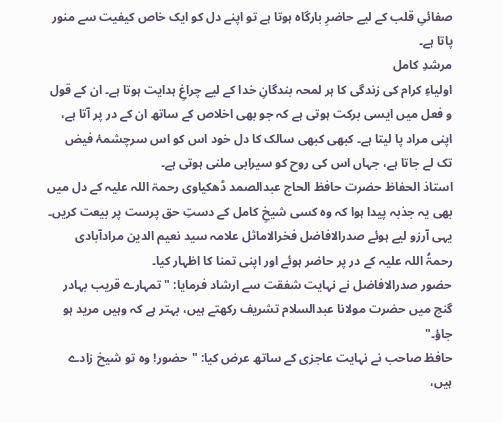صفائیِ قلب کے لیے حاضرِ بارگاہ ہوتا ہے تو اپنے دل کو ایک خاص کیفیت سے منور پاتا ہے۔
مرشدِ کامل
اولیاءِ کرام کی زندگی کا ہر لمحہ بندگانِ خدا کے لیے چراغِ ہدایت ہوتا ہے۔ ان کے قول و فعل میں ایسی برکت ہوتی ہے کہ جو بھی اخلاص کے ساتھ ان کے در پر آتا ہے، اپنی مراد پا لیتا ہے۔ کبھی کبھی سالک کا دل خود اس کو اس سرچشمۂ فیض تک لے جاتا ہے، جہاں اس کی روح کو سیرابی ملنی ہوتی ہے۔
استاذ الحفاظ حضرت حافظ الحاج عبدالصمد ڈھکیاوی رحمۃ اللہ علیہ کے دل میں بھی یہ جذبہ پیدا ہوا کہ وہ کسی شیخِ کامل کے دستِ حق پرست پر بیعت کریں۔ یہی آرزو لیے ہوئے صدرالافاضل فخرالاماثل علامہ سید نعیم الدین مرادآبادی رحمۃُ اللہ علیہ کے در پر حاضر ہوئے اور اپنی تمنا کا اظہار کیا۔
حضور صدرالافاضل نے نہایت شفقت سے ارشاد فرمایا: "تمہارے قریب بہادر گنج میں حضرت مولانا عبدالسلام تشریف رکھتے ہیں، بہتر ہے کہ وہیں مرید ہو جاؤ۔"
حافظ صاحب نے نہایت عاجزی کے ساتھ عرض کیا: "حضور! وہ تو شیخ زادے ہیں،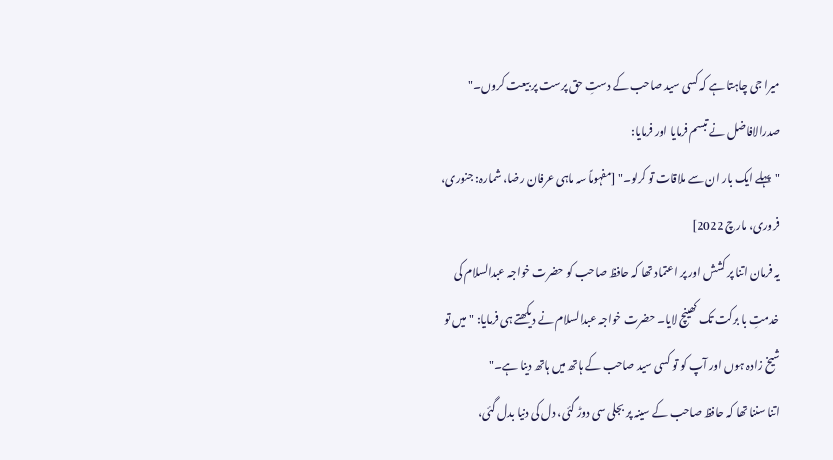میرا جی چاہتا ہے کہ کسی سید صاحب کے دستِ حق پرست پر بیعت کروں۔"
صدرالافاضل نے تبسم فرمایا اور فرمایا:
"پہلے ایک بار ان سے ملاقات تو کرلو۔" [مفہوماً سہ ماہی عرفان رضا، شمارہ: جنوری، فروری، مارچ 2022]
یہ فرمان اتنا پر کشش اور پر اعتماد تھا کہ حافظ صاحب کو حضرت خواجہ عبدالسلام کی خدمتِ با برکت تک کھینچ لایا۔ حضرت خواجہ عبدالسلام نے دیکھتے ہی فرمایا: "میں تو شیخ زادہ ہوں اور آپ کو تو کسی سید صاحب کے ہاتھ میں ہاتھ دینا ہے۔"
اتنا سننا تھا کہ حافظ صاحب کے سینہ پر بجلی سی دوڑ گئی، دل کی دنیا بدل گئی،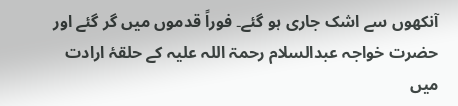آنکھوں سے اشک جاری ہو گئے۔ فوراً قدموں میں گر گئے اور حضرت خواجہ عبدالسلام رحمۃ اللہ علیہ کے حلقۂ ارادت میں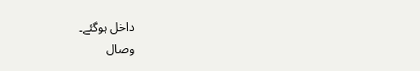داخل ہوگئے۔
وصال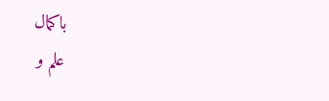باکمال
علم و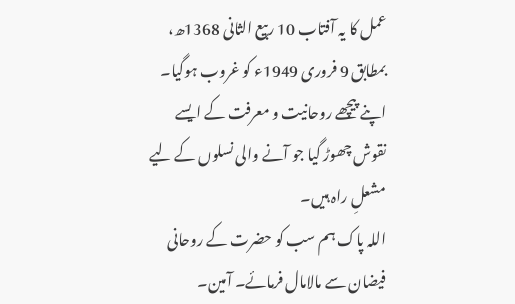عمل کا یہ آفتاب 10 ربیع الثانی 1368ھ، بمطابق 9 فروری 1949ء کو غروب ہوگیا۔ اپنے پیچھے روحانیت و معرفت کے ایسے نقوش چھوڑ گیا جو آنے والی نسلوں کے لیے مشعلِ راہ ہیں۔
اللہ پاک ہم سب کو حضرت کے روحانی فیضان سے مالامال فرمائے۔ آمین۔